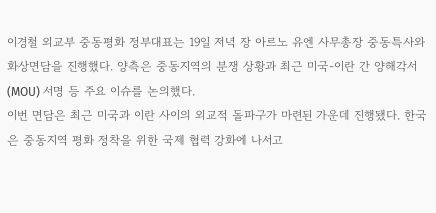이경철 외교부 중동평화 정부대표는 19일 저녁 장 아르노 유엔 사무총장 중동특사와 화상면담을 진행했다. 양측은 중동지역의 분쟁 상황과 최근 미국-이란 간 양해각서(MOU) 서명 등 주요 이슈를 논의했다.
이번 면담은 최근 미국과 이란 사이의 외교적 돌파구가 마련된 가운데 진행됐다. 한국은 중동지역 평화 정착을 위한 국제 협력 강화에 나서고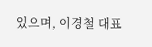있으며, 이경철 대표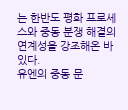는 한반도 평화 프로세스와 중동 분쟁 해결의 연계성을 강조해온 바 있다.
유엔의 중동 문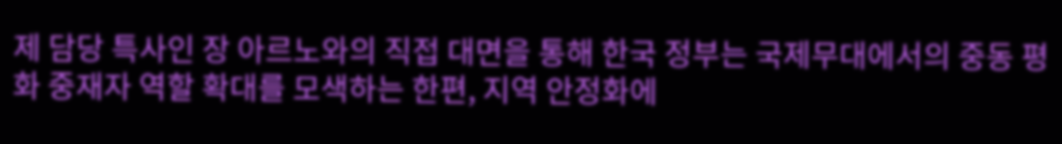제 담당 특사인 장 아르노와의 직접 대면을 통해 한국 정부는 국제무대에서의 중동 평화 중재자 역할 확대를 모색하는 한편, 지역 안정화에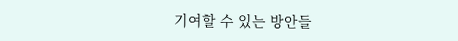기여할 수 있는 방안들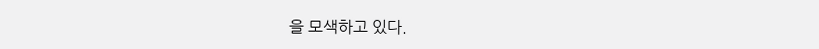을 모색하고 있다.